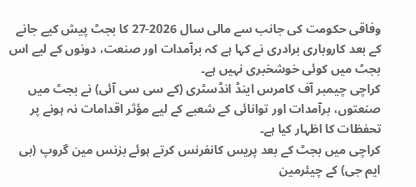وفاقی حکومت کی جانب سے مالی سال 2026-27 کا بجٹ پیش کیے جانے کے بعد کاروباری برادری نے کہا ہے کہ برآمدات اور صنعت، دونوں کے لیے اس بجٹ میں کوئی خوشخبری نہیں ہے۔
کراچی چیمبر آف کامرس اینڈ انڈسٹری (کے سی سی آئی) نے بجٹ میں صنعتوں، برآمدات اور توانائی کے شعبے کے لیے مؤثر اقدامات نہ ہونے پر تحفظات کا اظہار کیا ہے۔
کراچی میں بجٹ کے بعد پریس کانفرنس کرتے ہوئے بزنس مین گروپ (بی ایم جی) کے چیئرمین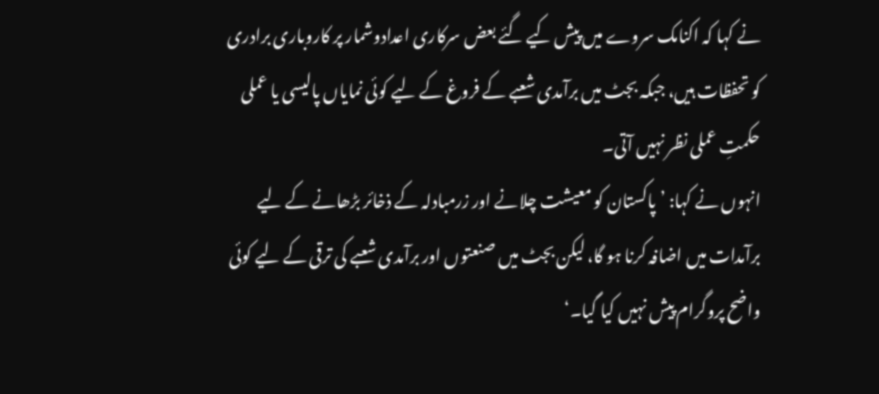نے کہا کہ اکنامک سروے میں پیش کیے گئے بعض سرکاری اعدادوشمار پر کاروباری برادری کو تحفظات ہیں، جبکہ بجٹ میں برآمدی شعبے کے فروغ کے لیے کوئی نمایاں پالیسی یا عملی حکمتِ عملی نظر نہیں آتی۔
انہوں نے کہا: ’پاکستان کو معیشت چلانے اور زرمبادلہ کے ذخائر بڑھانے کے لیے برآمدات میں اضافہ کرنا ہو گا، لیکن بجٹ میں صنعتوں اور برآمدی شعبے کی ترقی کے لیے کوئی واضح پروگرام پیش نہیں کیا گیا۔‘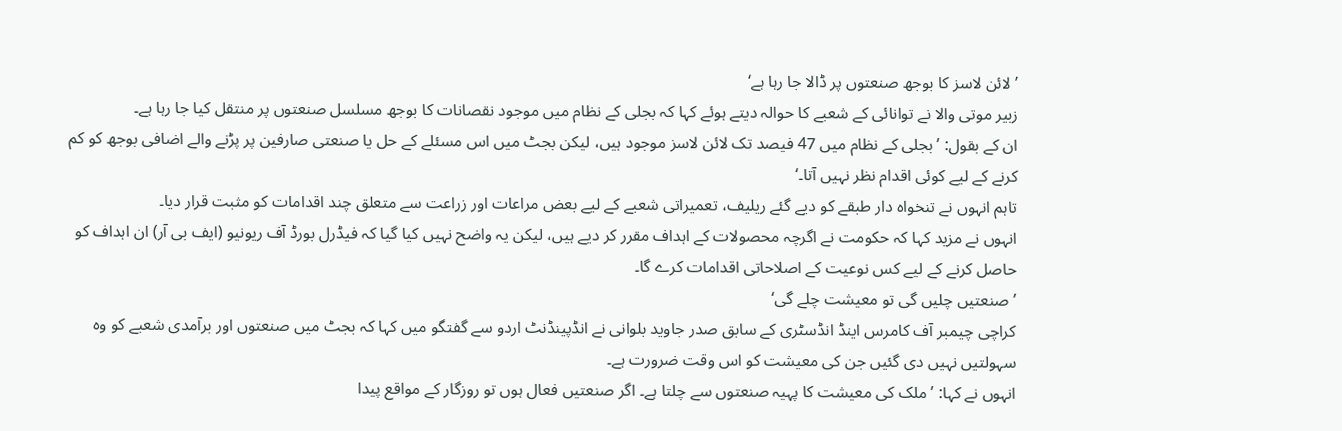’لائن لاسز کا بوجھ صنعتوں پر ڈالا جا رہا ہے‘
زبیر موتی والا نے توانائی کے شعبے کا حوالہ دیتے ہوئے کہا کہ بجلی کے نظام میں موجود نقصانات کا بوجھ مسلسل صنعتوں پر منتقل کیا جا رہا ہے۔
ان کے بقول: ’بجلی کے نظام میں 47 فیصد تک لائن لاسز موجود ہیں، لیکن بجٹ میں اس مسئلے کے حل یا صنعتی صارفین پر پڑنے والے اضافی بوجھ کو کم کرنے کے لیے کوئی اقدام نظر نہیں آتا۔‘
تاہم انہوں نے تنخواہ دار طبقے کو دیے گئے ریلیف، تعمیراتی شعبے کے لیے بعض مراعات اور زراعت سے متعلق چند اقدامات کو مثبت قرار دیا۔
انہوں نے مزید کہا کہ حکومت نے اگرچہ محصولات کے اہداف مقرر کر دیے ہیں، لیکن یہ واضح نہیں کیا گیا کہ فیڈرل بورڈ آف ریونیو (ایف بی آر) ان اہداف کو حاصل کرنے کے لیے کس نوعیت کے اصلاحاتی اقدامات کرے گا۔
’صنعتیں چلیں گی تو معیشت چلے گی‘
کراچی چیمبر آف کامرس اینڈ انڈسٹری کے سابق صدر جاوید بلوانی نے انڈپینڈنٹ اردو سے گفتگو میں کہا کہ بجٹ میں صنعتوں اور برآمدی شعبے کو وہ سہولتیں نہیں دی گئیں جن کی معیشت کو اس وقت ضرورت ہے۔
انہوں نے کہا: ’ملک کی معیشت کا پہیہ صنعتوں سے چلتا ہے۔ اگر صنعتیں فعال ہوں تو روزگار کے مواقع پیدا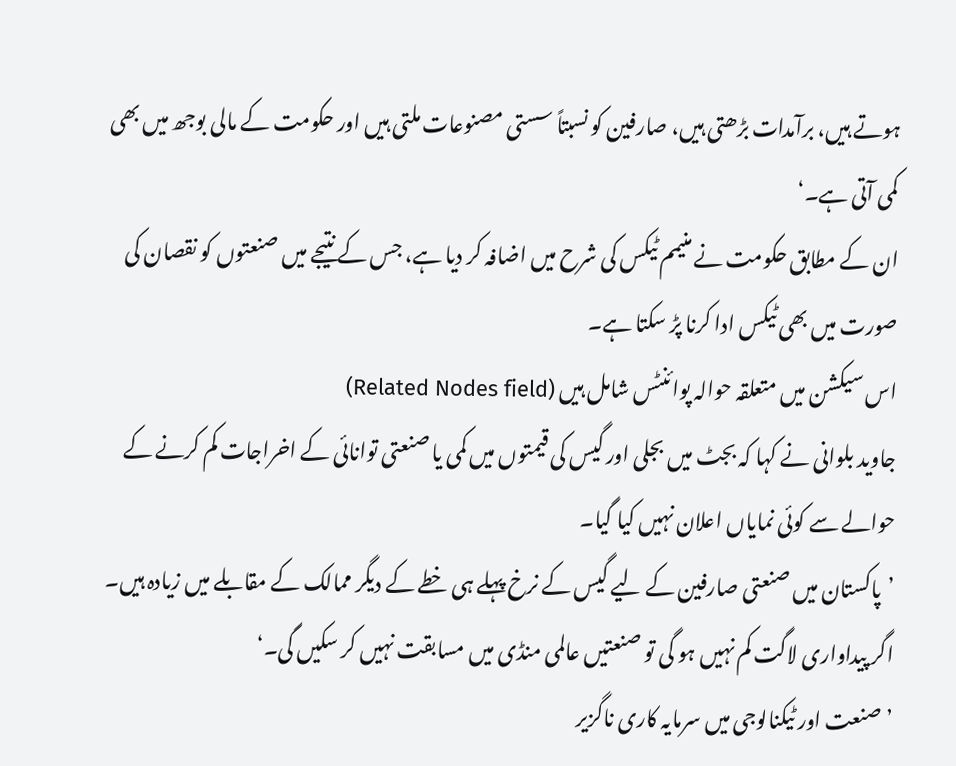ہوتے ہیں، برآمدات بڑھتی ہیں، صارفین کو نسبتاً سستی مصنوعات ملتی ہیں اور حکومت کے مالی بوجھ میں بھی کمی آتی ہے۔‘
ان کے مطابق حکومت نے منیمم ٹیکس کی شرح میں اضافہ کر دیا ہے، جس کے نتیجے میں صنعتوں کو نقصان کی صورت میں بھی ٹیکس ادا کرنا پڑ سکتا ہے۔
اس سیکشن میں متعلقہ حوالہ پوائنٹس شامل ہیں (Related Nodes field)
جاوید بلوانی نے کہا کہ بجٹ میں بجلی اور گیس کی قیمتوں میں کمی یا صنعتی توانائی کے اخراجات کم کرنے کے حوالے سے کوئی نمایاں اعلان نہیں کیا گیا۔
’پاکستان میں صنعتی صارفین کے لیے گیس کے نرخ پہلے ہی خطے کے دیگر ممالک کے مقابلے میں زیادہ ہیں۔ اگر پیداواری لاگت کم نہیں ہو گی تو صنعتیں عالمی منڈی میں مسابقت نہیں کر سکیں گی۔‘
’صنعت اور ٹیکنالوجی میں سرمایہ کاری ناگزیر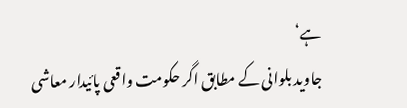ہے‘
جاوید بلوانی کے مطابق اگر حکومت واقعی پائیدار معاشی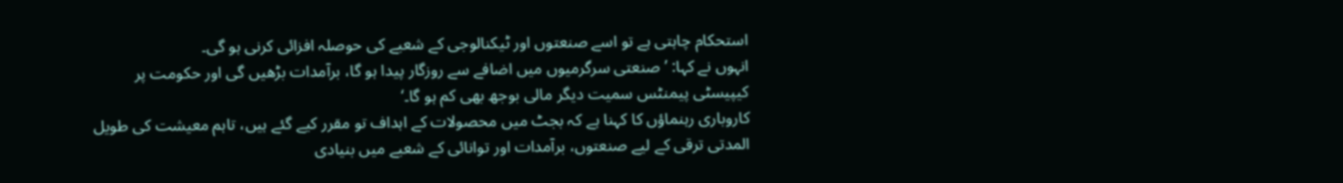استحکام چاہتی ہے تو اسے صنعتوں اور ٹیکنالوجی کے شعبے کی حوصلہ افزائی کرنی ہو گی۔
انہوں نے کہا: ’صنعتی سرگرمیوں میں اضافے سے روزگار پیدا ہو گا، برآمدات بڑھیں گی اور حکومت پر کیپیسٹی پیمنٹس سمیت دیگر مالی بوجھ بھی کم ہو گا۔‘
کاروباری رہنماؤں کا کہنا ہے کہ بجٹ میں محصولات کے اہداف تو مقرر کیے گئے ہیں، تاہم معیشت کی طویل المدتی ترقی کے لیے صنعتوں، برآمدات اور توانائی کے شعبے میں بنیادی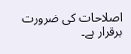اصلاحات کی ضرورت برقرار ہے۔